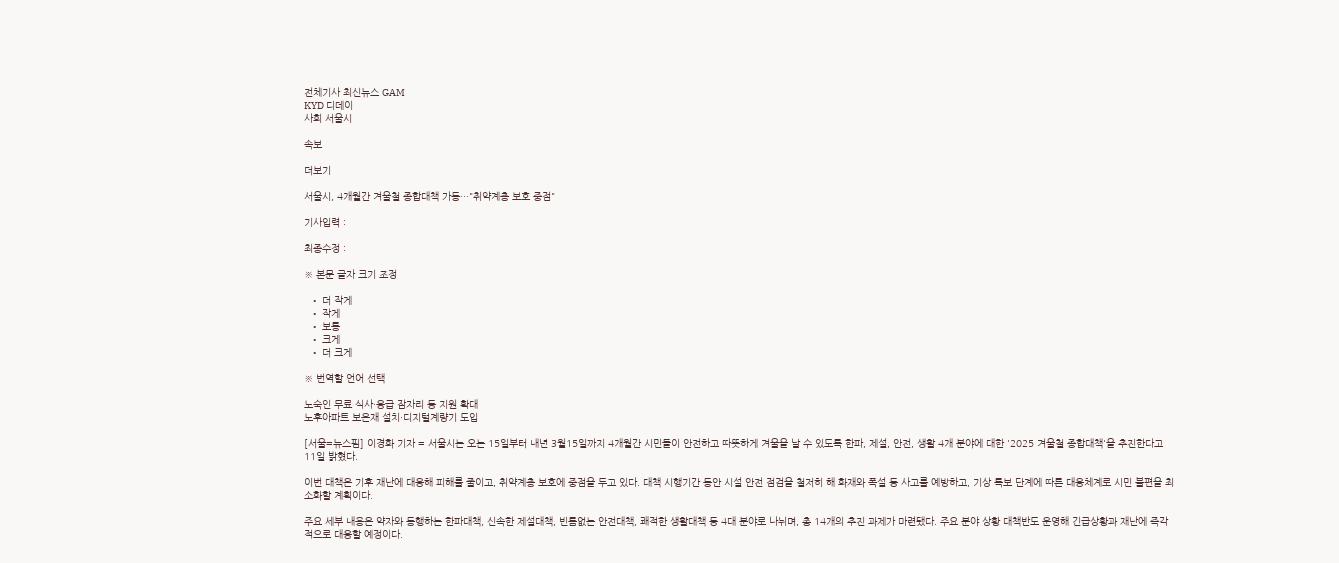전체기사 최신뉴스 GAM
KYD 디데이
사회 서울시

속보

더보기

서울시, 4개월간 겨울철 종합대책 가동…"취약계층 보호 중점"

기사입력 :

최종수정 :

※ 본문 글자 크기 조정

  • 더 작게
  • 작게
  • 보통
  • 크게
  • 더 크게

※ 번역할 언어 선택

노숙인 무료 식사·응급 잠자리 등 지원 확대
노후아파트 보온재 설치·디지털계량기 도입

[서울=뉴스핌] 이경화 기자 = 서울시는 오는 15일부터 내년 3월15일까지 4개월간 시민들이 안전하고 따뜻하게 겨울을 날 수 있도록 한파, 제설, 안전, 생활 4개 분야에 대한 '2025 겨울철 종합대책'을 추진한다고 11일 밝혔다.

이번 대책은 기후 재난에 대응해 피해를 줄이고, 취약계층 보호에 중점을 두고 있다. 대책 시행기간 동안 시설 안전 점검을 철저히 해 화재와 폭설 등 사고를 예방하고, 기상 특보 단계에 따른 대응체계로 시민 불편을 최소화할 계획이다.

주요 세부 내용은 약자와 동행하는 한파대책, 신속한 제설대책, 빈틈없는 안전대책, 쾌적한 생활대책 등 4대 분야로 나뉘며, 총 14개의 추진 과제가 마련됐다. 주요 분야 상황 대책반도 운영해 긴급상황과 재난에 즉각적으로 대응할 예정이다.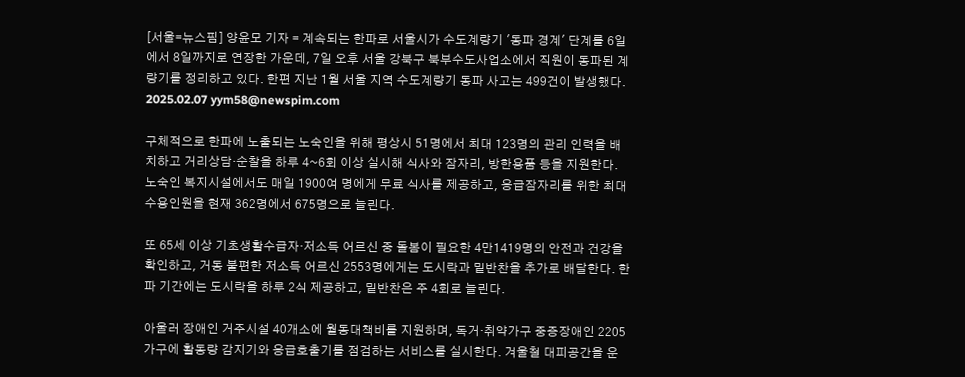[서울=뉴스핌] 양윤모 기자 = 계속되는 한파로 서울시가 수도계량기 '동파 경계' 단계를 6일에서 8일까지로 연장한 가운데, 7일 오후 서울 강북구 북부수도사업소에서 직원이 동파된 계량기를 정리하고 있다. 한편 지난 1월 서울 지역 수도계량기 동파 사고는 499건이 발생했다. 2025.02.07 yym58@newspim.com

구체적으로 한파에 노출되는 노숙인을 위해 평상시 51명에서 최대 123명의 관리 인력을 배치하고 거리상담·순찰을 하루 4~6회 이상 실시해 식사와 잠자리, 방한용품 등을 지원한다. 노숙인 복지시설에서도 매일 1900여 명에게 무료 식사를 제공하고, 응급잠자리를 위한 최대 수용인원을 현재 362명에서 675명으로 늘린다.

또 65세 이상 기초생활수급자·저소득 어르신 중 돌봄이 필요한 4만1419명의 안전과 건강을 확인하고, 거동 불편한 저소득 어르신 2553명에게는 도시락과 밑반찬을 추가로 배달한다. 한파 기간에는 도시락을 하루 2식 제공하고, 밑반찬은 주 4회로 늘린다.

아울러 장애인 거주시설 40개소에 월동대책비를 지원하며, 독거·취약가구 중증장애인 2205가구에 활동량 감지기와 응급호출기를 점검하는 서비스를 실시한다. 겨울철 대피공간을 운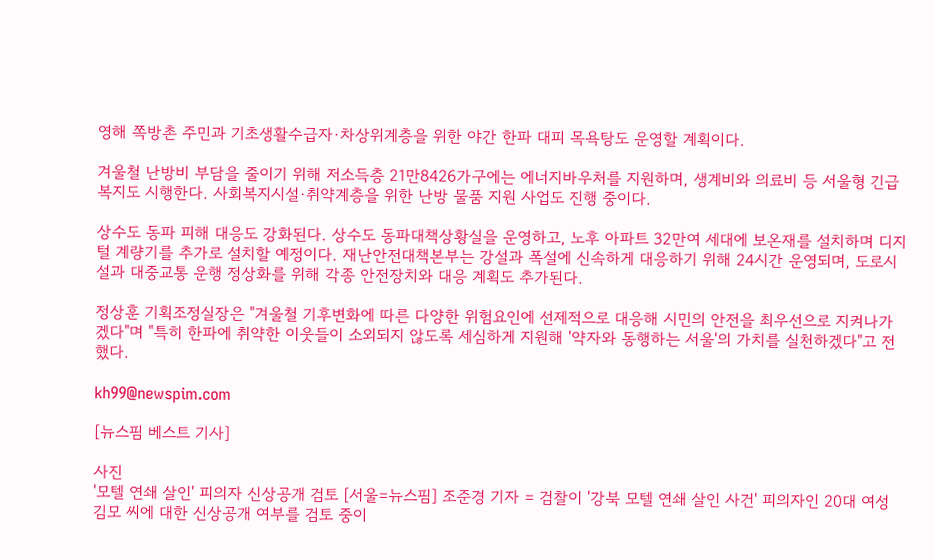영해 쪽방촌 주민과 기초생활수급자·차상위계층을 위한 야간 한파 대피 목욕탕도 운영할 계획이다.

겨울철 난방비 부담을 줄이기 위해 저소득층 21만8426가구에는 에너지바우처를 지원하며, 생계비와 의료비 등 서울형 긴급복지도 시행한다. 사회복지시설·취약계층을 위한 난방 물품 지원 사업도 진행 중이다.

상수도 동파 피해 대응도 강화된다. 상수도 동파대책상황실을 운영하고, 노후 아파트 32만여 세대에 보온재를 설치하며 디지털 계량기를 추가로 설치할 예정이다. 재난안전대책본부는 강설과 폭설에 신속하게 대응하기 위해 24시간 운영되며, 도로시설과 대중교통 운행 정상화를 위해 각종 안전장치와 대응 계획도 추가된다.

정상훈 기획조정실장은 "겨울철 기후변화에 따른 다양한 위험요인에 선제적으로 대응해 시민의 안전을 최우선으로 지켜나가겠다"며 "특히 한파에 취약한 이웃들이 소외되지 않도록 세심하게 지원해 '약자와 동행하는 서울'의 가치를 실천하겠다"고 전했다.

kh99@newspim.com

[뉴스핌 베스트 기사]

사진
'모텔 연쇄 살인' 피의자 신상공개 검토 [서울=뉴스핌] 조준경 기자 = 검찰이 '강북 모텔 연쇄 살인 사건' 피의자인 20대 여성 김모 씨에 대한 신상공개 여부를 검토 중이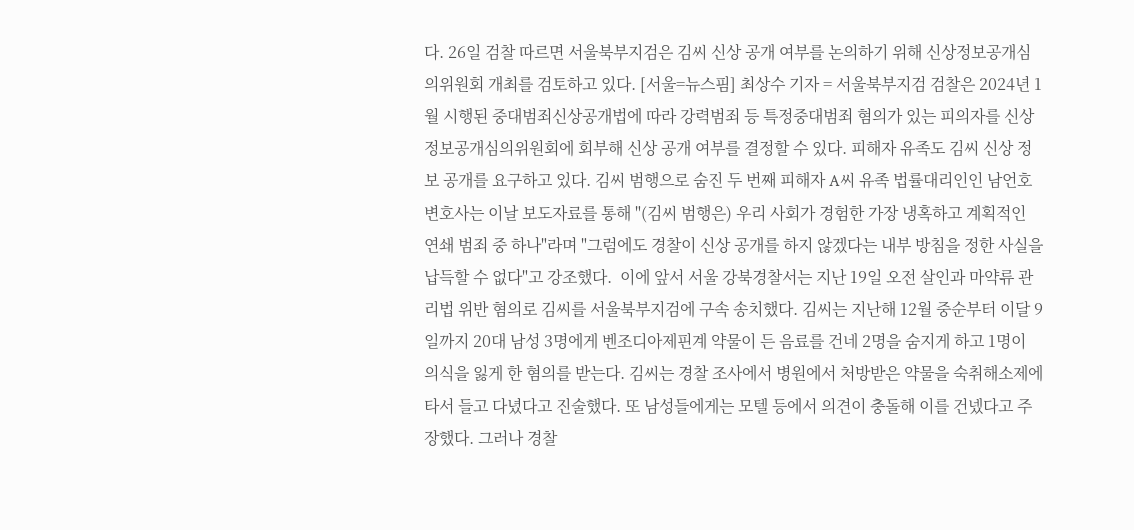다. 26일 검찰 따르면 서울북부지검은 김씨 신상 공개 여부를 논의하기 위해 신상정보공개심의위원회 개최를 검토하고 있다. [서울=뉴스핌] 최상수 기자 = 서울북부지검 검찰은 2024년 1월 시행된 중대범죄신상공개법에 따라 강력범죄 등 특정중대범죄 혐의가 있는 피의자를 신상정보공개심의위원회에 회부해 신상 공개 여부를 결정할 수 있다. 피해자 유족도 김씨 신상 정보 공개를 요구하고 있다. 김씨 범행으로 숨진 두 번째 피해자 A씨 유족 법률대리인인 남언호 변호사는 이날 보도자료를 통해 "(김씨 범행은) 우리 사회가 경험한 가장 냉혹하고 계획적인 연쇄 범죄 중 하나"라며 "그럼에도 경찰이 신상 공개를 하지 않겠다는 내부 방침을 정한 사실을 납득할 수 없다"고 강조했다.  이에 앞서 서울 강북경찰서는 지난 19일 오전 살인과 마약류 관리법 위반 혐의로 김씨를 서울북부지검에 구속 송치했다. 김씨는 지난해 12월 중순부터 이달 9일까지 20대 남성 3명에게 벤조디아제핀계 약물이 든 음료를 건네 2명을 숨지게 하고 1명이 의식을 잃게 한 혐의를 받는다. 김씨는 경찰 조사에서 병원에서 처방받은 약물을 숙취해소제에 타서 들고 다녔다고 진술했다. 또 남성들에게는 모텔 등에서 의견이 충돌해 이를 건넸다고 주장했다. 그러나 경찰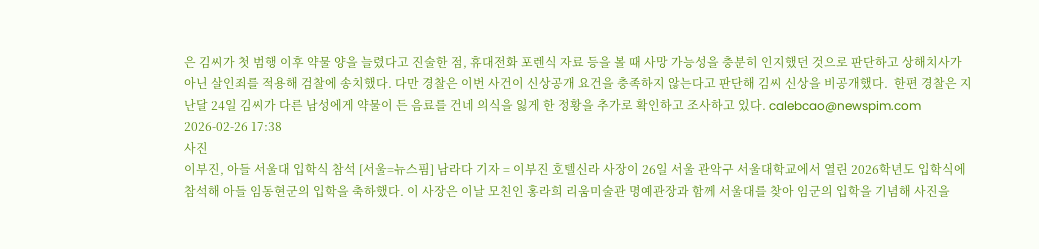은 김씨가 첫 범행 이후 약물 양을 늘렸다고 진술한 점, 휴대전화 포렌식 자료 등을 볼 때 사망 가능성을 충분히 인지했던 것으로 판단하고 상해치사가 아닌 살인죄를 적용해 검찰에 송치했다. 다만 경찰은 이번 사건이 신상공개 요건을 충족하지 않는다고 판단해 김씨 신상을 비공개했다.  한편 경찰은 지난달 24일 김씨가 다른 남성에게 약물이 든 음료를 건네 의식을 잃게 한 정황을 추가로 확인하고 조사하고 있다. calebcao@newspim.com 2026-02-26 17:38
사진
이부진, 아들 서울대 입학식 참석 [서울=뉴스핌] 남라다 기자 = 이부진 호텔신라 사장이 26일 서울 관악구 서울대학교에서 열린 2026학년도 입학식에 참석해 아들 임동현군의 입학을 축하했다. 이 사장은 이날 모친인 홍라희 리움미술관 명예관장과 함께 서울대를 찾아 임군의 입학을 기념해 사진을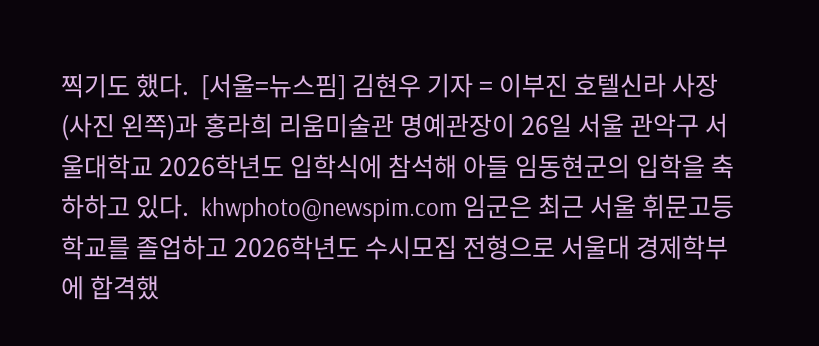찍기도 했다.  [서울=뉴스핌] 김현우 기자 = 이부진 호텔신라 사장(사진 왼쪽)과 홍라희 리움미술관 명예관장이 26일 서울 관악구 서울대학교 2026학년도 입학식에 참석해 아들 임동현군의 입학을 축하하고 있다.  khwphoto@newspim.com 임군은 최근 서울 휘문고등학교를 졸업하고 2026학년도 수시모집 전형으로 서울대 경제학부에 합격했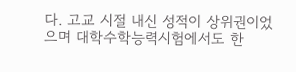다. 고교 시절 내신 성적이 상위권이었으며 대학수학능력시험에서도 한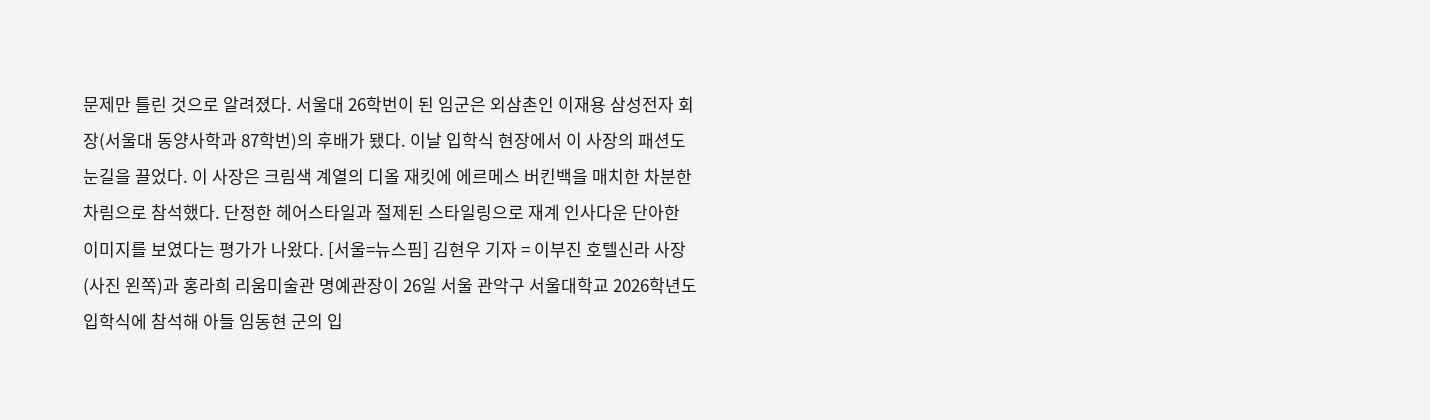문제만 틀린 것으로 알려졌다. 서울대 26학번이 된 임군은 외삼촌인 이재용 삼성전자 회장(서울대 동양사학과 87학번)의 후배가 됐다. 이날 입학식 현장에서 이 사장의 패션도 눈길을 끌었다. 이 사장은 크림색 계열의 디올 재킷에 에르메스 버킨백을 매치한 차분한 차림으로 참석했다. 단정한 헤어스타일과 절제된 스타일링으로 재계 인사다운 단아한 이미지를 보였다는 평가가 나왔다. [서울=뉴스핌] 김현우 기자 = 이부진 호텔신라 사장(사진 왼쪽)과 홍라희 리움미술관 명예관장이 26일 서울 관악구 서울대학교 2026학년도 입학식에 참석해 아들 임동현 군의 입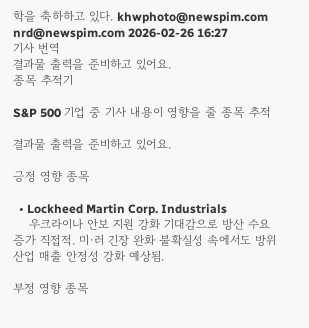학을 축하하고 있다. khwphoto@newspim.com nrd@newspim.com 2026-02-26 16:27
기사 번역
결과물 출력을 준비하고 있어요.
종목 추적기

S&P 500 기업 중 기사 내용이 영향을 줄 종목 추적

결과물 출력을 준비하고 있어요.

긍정 영향 종목

  • Lockheed Martin Corp. Industrials
    우크라이나 안보 지원 강화 기대감으로 방산 수요 증가 직접적. 미·러 긴장 완화 불확실성 속에서도 방위산업 매출 안정성 강화 예상됨.

부정 영향 종목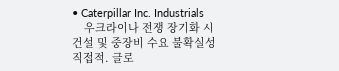• Caterpillar Inc. Industrials
    우크라이나 전쟁 장기화 시 건설 및 중장비 수요 불확실성 직접적. 글로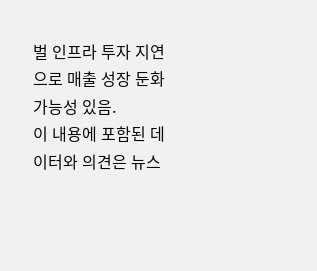벌 인프라 투자 지연으로 매출 성장 둔화 가능성 있음.
이 내용에 포함된 데이터와 의견은 뉴스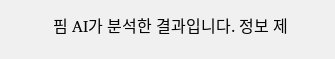핌 AI가 분석한 결과입니다. 정보 제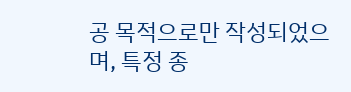공 목적으로만 작성되었으며, 특정 종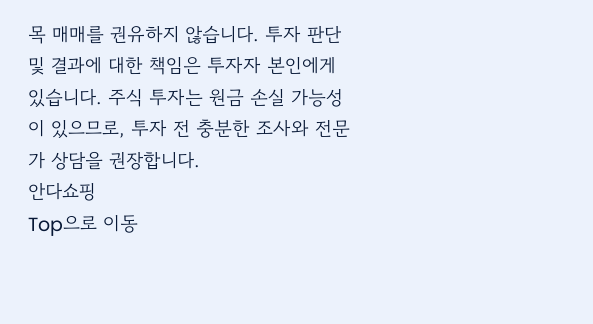목 매매를 권유하지 않습니다. 투자 판단 및 결과에 대한 책임은 투자자 본인에게 있습니다. 주식 투자는 원금 손실 가능성이 있으므로, 투자 전 충분한 조사와 전문가 상담을 권장합니다.
안다쇼핑
Top으로 이동